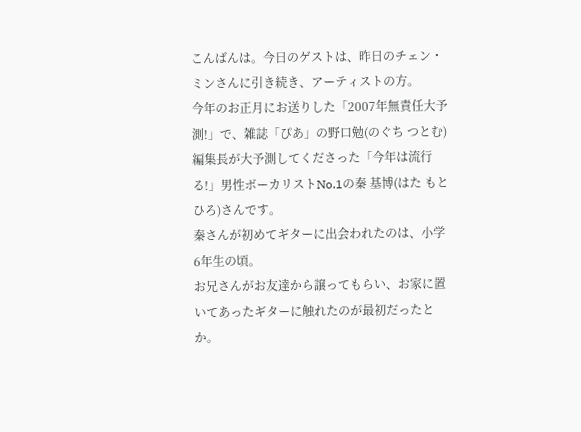こんばんは。今日のゲストは、昨日のチェン・ミンさんに引き続き、アーティストの方。
今年のお正月にお送りした「2007年無責任大予測!」で、雑誌「ぴあ」の野口勉(のぐち つとむ)編集長が大予測してくださった「今年は流行る!」男性ボーカリストNo.1の秦 基博(はた もとひろ)さんです。
秦さんが初めてギターに出会われたのは、小学6年生の頃。
お兄さんがお友達から譲ってもらい、お家に置いてあったギターに触れたのが最初だったとか。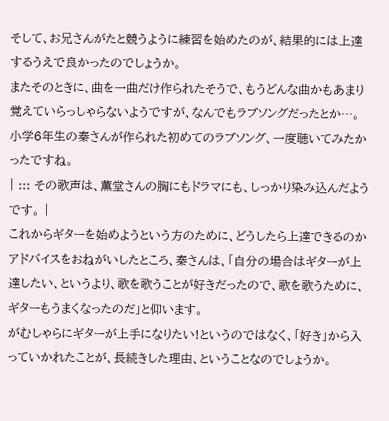そして、お兄さんがたと競うように練習を始めたのが、結果的には上達するうえで良かったのでしょうか。
またそのときに、曲を一曲だけ作られたそうで、もうどんな曲かもあまり覚えていらっしゃらないようですが、なんでもラブソングだったとか…。
小学6年生の秦さんが作られた初めてのラブソング、一度聴いてみたかったですね。
| ::: その歌声は、薫堂さんの胸にもドラマにも、しっかり染み込んだようです。 |
これからギターを始めようという方のために、どうしたら上達できるのかアドバイスをおねがいしたところ、秦さんは、「自分の場合はギターが上達したい、というより、歌を歌うことが好きだったので、歌を歌うために、ギターもうまくなったのだ」と仰います。
がむしゃらにギターが上手になりたい!というのではなく、「好き」から入っていかれたことが、長続きした理由、ということなのでしょうか。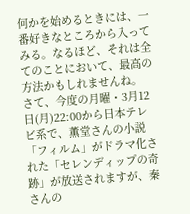何かを始めるときには、一番好きなところから入ってみる。なるほど、それは全てのことにおいて、最高の方法かもしれませんね。
さて、今度の月曜・3月12日(月)22:00から日本テレビ系で、薫堂さんの小説「フィルム」がドラマ化された「セレンディップの奇跡」が放送されますが、秦さんの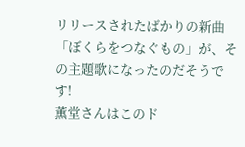リリースされたばかりの新曲「ぼくらをつなぐもの」が、その主題歌になったのだそうです!
薫堂さんはこのド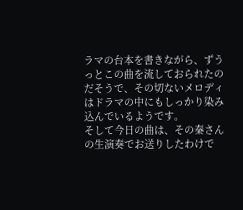ラマの台本を書きながら、ずうっとこの曲を流しておられたのだそうで、その切ないメロディはドラマの中にもしっかり染み込んでいるようです。
そして今日の曲は、その秦さんの生演奏でお送りしたわけで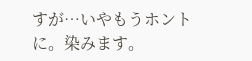すが…いやもうホントに。染みます。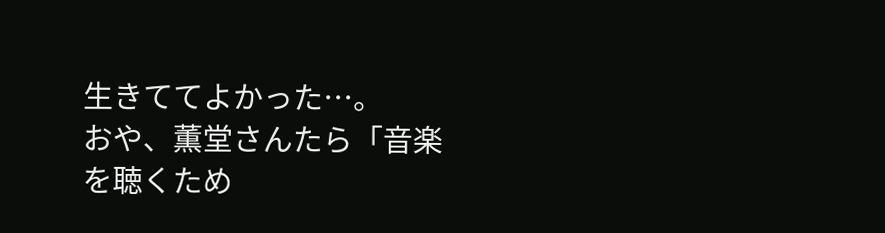生きててよかった…。
おや、薫堂さんたら「音楽を聴くため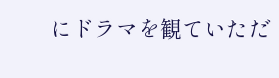にドラマを観ていただ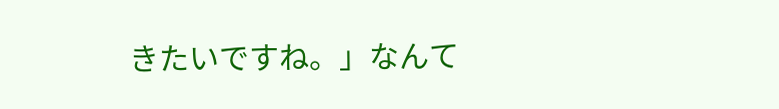きたいですね。」なんて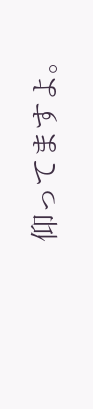仰ってますよ。